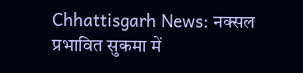Chhattisgarh News: नक्सल प्रभावित सुकमा में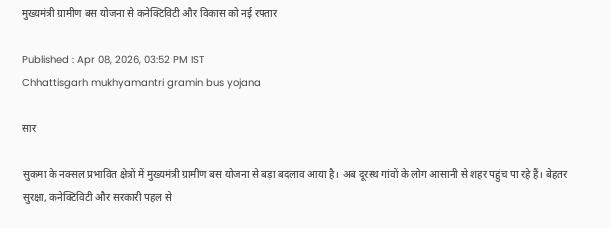मुख्यमंत्री ग्रामीण बस योजना से कनेक्टिविटी और विकास को नई रफ्तार

Published : Apr 08, 2026, 03:52 PM IST
Chhattisgarh mukhyamantri gramin bus yojana

सार

सुकमा के नक्सल प्रभावित क्षेत्रों में मुख्यमंत्री ग्रामीण बस योजना से बड़ा बदलाव आया है। अब दूरस्थ गांवों के लोग आसानी से शहर पहुंच पा रहे हैं। बेहतर सुरक्षा, कनेक्टिविटी और सरकारी पहल से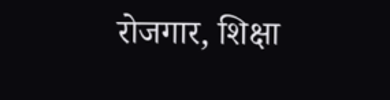रोजगार, शिक्षा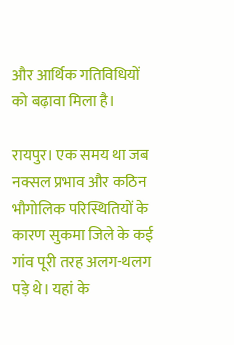और आर्थिक गतिविधियों को बढ़ावा मिला है।

रायपुर। एक समय था जब नक्सल प्रभाव और कठिन भौगोलिक परिस्थितियों के कारण सुकमा जिले के कई गांव पूरी तरह अलग-थलग पड़े थे। यहां के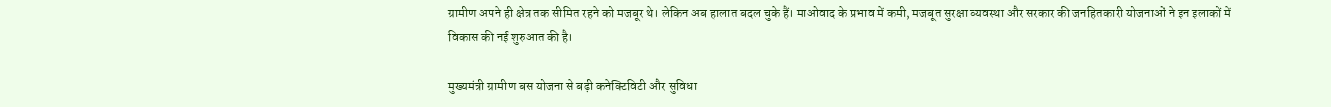ग्रामीण अपने ही क्षेत्र तक सीमित रहने को मजबूर थे। लेकिन अब हालात बदल चुके हैं। माओवाद के प्रभाव में कमी, मजबूत सुरक्षा व्यवस्था और सरकार की जनहितकारी योजनाओं ने इन इलाकों में विकास की नई शुरुआत की है।

मुख्यमंत्री ग्रामीण बस योजना से बढ़ी कनेक्टिविटी और सुविधा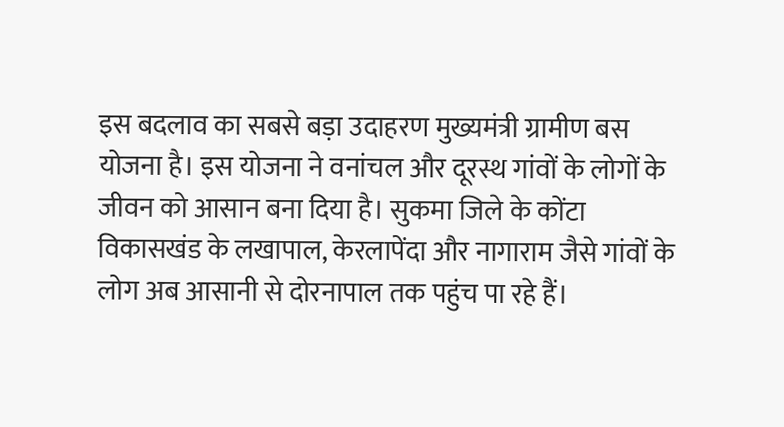इस बदलाव का सबसे बड़ा उदाहरण मुख्यमंत्री ग्रामीण बस योजना है। इस योजना ने वनांचल और दूरस्थ गांवों के लोगों के जीवन को आसान बना दिया है। सुकमा जिले के कोंटा विकासखंड के लखापाल, केरलापेंदा और नागाराम जैसे गांवों के लोग अब आसानी से दोरनापाल तक पहुंच पा रहे हैं।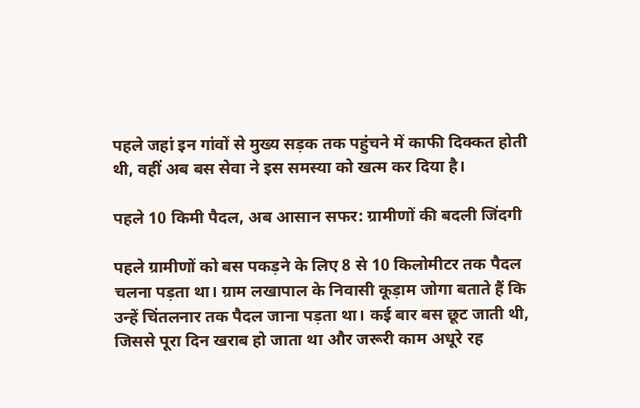पहले जहां इन गांवों से मुख्य सड़क तक पहुंचने में काफी दिक्कत होती थी, वहीं अब बस सेवा ने इस समस्या को खत्म कर दिया है।

पहले 10 किमी पैदल, अब आसान सफर: ग्रामीणों की बदली जिंदगी

पहले ग्रामीणों को बस पकड़ने के लिए 8 से 10 किलोमीटर तक पैदल चलना पड़ता था। ग्राम लखापाल के निवासी कूड़ाम जोगा बताते हैं कि उन्हें चिंतलनार तक पैदल जाना पड़ता था। कई बार बस छूट जाती थी, जिससे पूरा दिन खराब हो जाता था और जरूरी काम अधूरे रह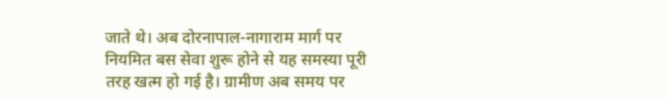जाते थे। अब दोरनापाल-नागाराम मार्ग पर नियमित बस सेवा शुरू होने से यह समस्या पूरी तरह खत्म हो गई है। ग्रामीण अब समय पर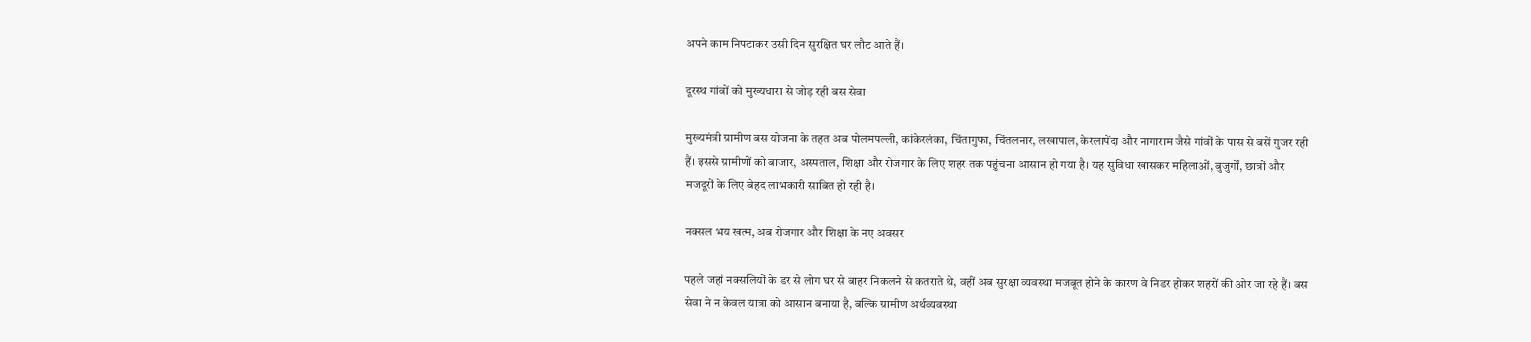अपने काम निपटाकर उसी दिन सुरक्षित घर लौट आते हैं।

दूरस्थ गांवों को मुख्यधारा से जोड़ रही बस सेवा

मुख्यमंत्री ग्रामीण बस योजना के तहत अब पोलमपल्ली, कांकेरलंका, चिंतागुफा, चिंतलनार, लखापाल, केरलापेंदा और नागाराम जैसे गांवों के पास से बसें गुजर रही हैं। इससे ग्रामीणों को बाजार, अस्पताल, शिक्षा और रोजगार के लिए शहर तक पहुंचना आसान हो गया है। यह सुविधा खासकर महिलाओं, बुजुर्गों, छात्रों और मजदूरों के लिए बेहद लाभकारी साबित हो रही है।

नक्सल भय खत्म, अब रोजगार और शिक्षा के नए अवसर

पहले जहां नक्सलियों के डर से लोग घर से बाहर निकलने से कतराते थे, वहीं अब सुरक्षा व्यवस्था मजबूत होने के कारण वे निडर होकर शहरों की ओर जा रहे हैं। बस सेवा ने न केवल यात्रा को आसान बनाया है, बल्कि ग्रामीण अर्थव्यवस्था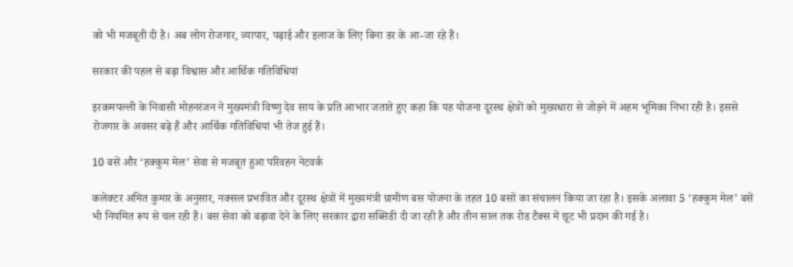को भी मजबूती दी है। अब लोग रोजगार, व्यापार, पढ़ाई और इलाज के लिए बिना डर के आ-जा रहे हैं।

सरकार की पहल से बढ़ा विश्वास और आर्थिक गतिविधियां

इरकमपल्ली के निवासी मोहनरंजन ने मुख्यमंत्री विष्णु देव साय के प्रति आभार जताते हुए कहा कि यह योजना दूरस्थ क्षेत्रों को मुख्यधारा से जोड़ने में अहम भूमिका निभा रही है। इससे रोजगार के अवसर बढ़े हैं और आर्थिक गतिविधियां भी तेज हुई हैं।

10 बसें और ‘हक्कुम मेल’ सेवा से मजबूत हुआ परिवहन नेटवर्क

कलेक्टर अमित कुमार के अनुसार, नक्सल प्रभावित और दूरस्थ क्षेत्रों में मुख्यमंत्री ग्रामीण बस योजना के तहत 10 बसों का संचालन किया जा रहा है। इसके अलावा 5 ‘हक्कुम मेल’ बसें भी नियमित रूप से चल रही हैं। बस सेवा को बढ़ावा देने के लिए सरकार द्वारा सब्सिडी दी जा रही है और तीन साल तक रोड टैक्स में छूट भी प्रदान की गई है।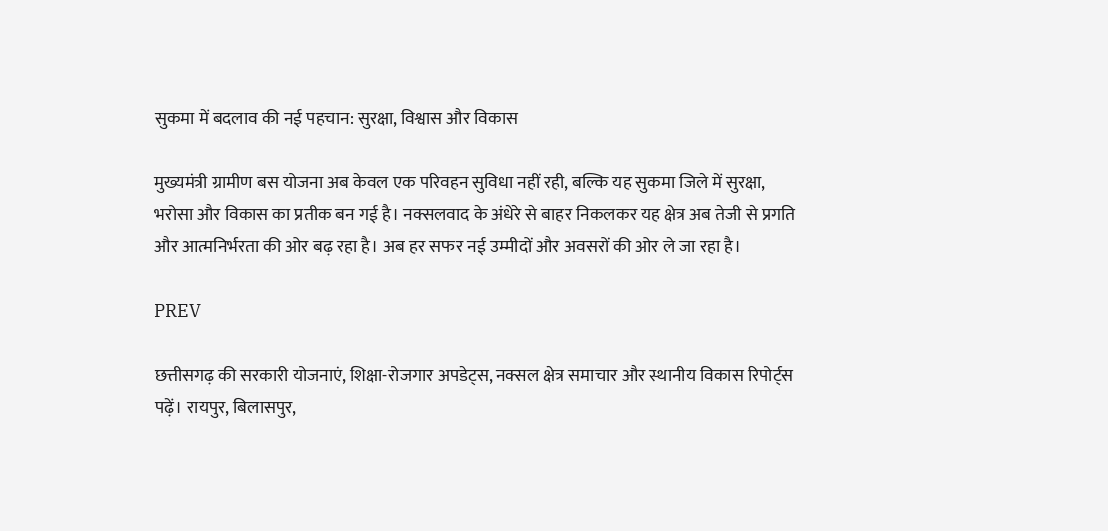सुकमा में बदलाव की नई पहचान: सुरक्षा, विश्वास और विकास

मुख्यमंत्री ग्रामीण बस योजना अब केवल एक परिवहन सुविधा नहीं रही, बल्कि यह सुकमा जिले में सुरक्षा, भरोसा और विकास का प्रतीक बन गई है। नक्सलवाद के अंधेरे से बाहर निकलकर यह क्षेत्र अब तेजी से प्रगति और आत्मनिर्भरता की ओर बढ़ रहा है। अब हर सफर नई उम्मीदों और अवसरों की ओर ले जा रहा है।

PREV

छत्तीसगढ़ की सरकारी योजनाएं, शिक्षा-रोजगार अपडेट्स, नक्सल क्षेत्र समाचार और स्थानीय विकास रिपोर्ट्स पढ़ें। रायपुर, बिलासपुर,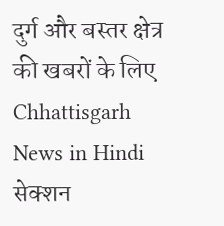दुर्ग और बस्तर क्षेत्र की खबरों के लिए Chhattisgarh News in Hindi सेक्शन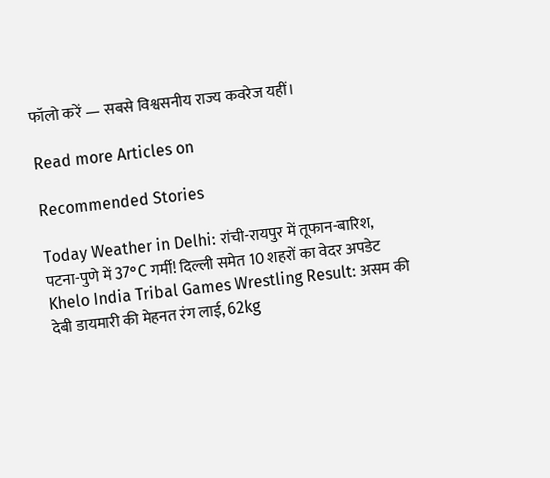फॉलो करें — सबसे विश्वसनीय राज्य कवरेज यहीं।

Read more Articles on

Recommended Stories

Today Weather in Delhi: रांची-रायपुर में तूफान-बारिश, पटना-पुणे में 37°C गर्मी! दिल्ली समेत 10 शहरों का वेदर अपडेट
Khelo India Tribal Games Wrestling Result: असम की देबी डायमारी की मेहनत रंग लाई, 62kg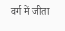वर्ग में जीता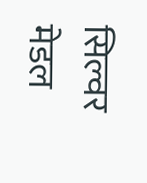सिल्वर मेडल